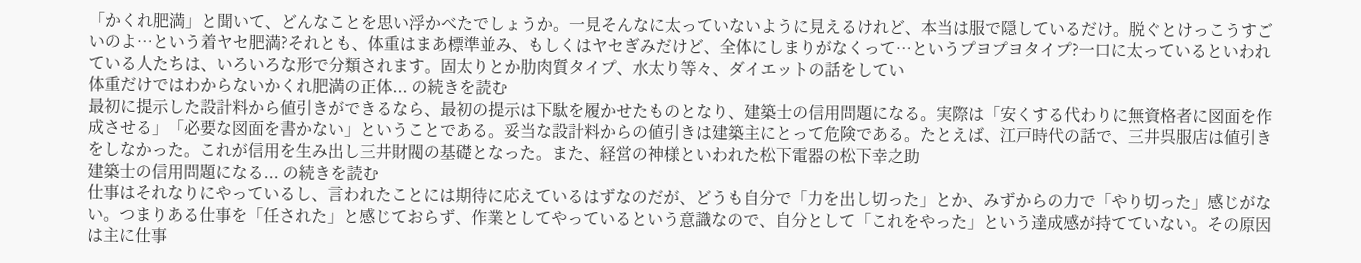「かくれ肥満」と聞いて、どんなことを思い浮かべたでしょうか。一見そんなに太っていないように見えるけれど、本当は服で隠しているだけ。脱ぐとけっこうすごいのよ…という着ヤセ肥満?それとも、体重はまあ標準並み、もしくはヤセぎみだけど、全体にしまりがなくって…というプヨプヨタイプ?一口に太っているといわれている人たちは、いろいろな形で分類されます。固太りとか肋肉質タイプ、水太り等々、ダイエットの話をしてい
体重だけではわからないかくれ肥満の正体... の続きを読む
最初に提示した設計料から値引きができるなら、最初の提示は下駄を履かせたものとなり、建築士の信用問題になる。実際は「安くする代わりに無資格者に図面を作成させる」「必要な図面を書かない」ということである。妥当な設計料からの値引きは建築主にとって危険である。たとえば、江戸時代の話で、三井呉服店は値引きをしなかった。これが信用を生み出し三井財閥の基礎となった。また、経営の神様といわれた松下電器の松下幸之助
建築士の信用問題になる... の続きを読む
仕事はそれなりにやっているし、言われたことには期待に応えているはずなのだが、どうも自分で「力を出し切った」とか、みずからの力で「やり切った」感じがない。つまりある仕事を「任された」と感じておらず、作業としてやっているという意識なので、自分として「これをやった」という達成感が持てていない。その原因は主に仕事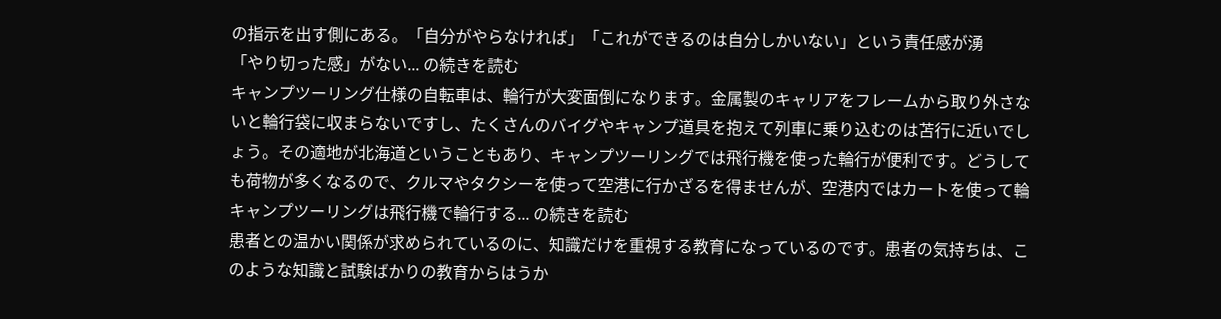の指示を出す側にある。「自分がやらなければ」「これができるのは自分しかいない」という責任感が湧
「やり切った感」がない... の続きを読む
キャンプツーリング仕様の自転車は、輪行が大変面倒になります。金属製のキャリアをフレームから取り外さないと輪行袋に収まらないですし、たくさんのバイグやキャンプ道具を抱えて列車に乗り込むのは苫行に近いでしょう。その適地が北海道ということもあり、キャンプツーリングでは飛行機を使った輪行が便利です。どうしても荷物が多くなるので、クルマやタクシーを使って空港に行かざるを得ませんが、空港内ではカートを使って輪
キャンプツーリングは飛行機で輪行する... の続きを読む
患者との温かい関係が求められているのに、知識だけを重視する教育になっているのです。患者の気持ちは、このような知識と試験ばかりの教育からはうか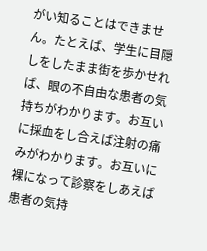がい知ることはできません。たとえば、学生に目隠しをしたまま街を歩かせれば、眼の不自由な患者の気持ちがわかります。お互いに採血をし合えば注射の痛みがわかります。お互いに裸になって診察をしあえば患者の気持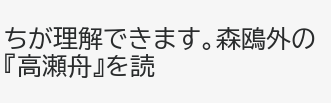ちが理解できます。森鴎外の『高瀬舟』を読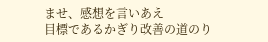ませ、感想を言いあえ
目標であるかぎり改善の道のり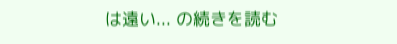は遠い... の続きを読む